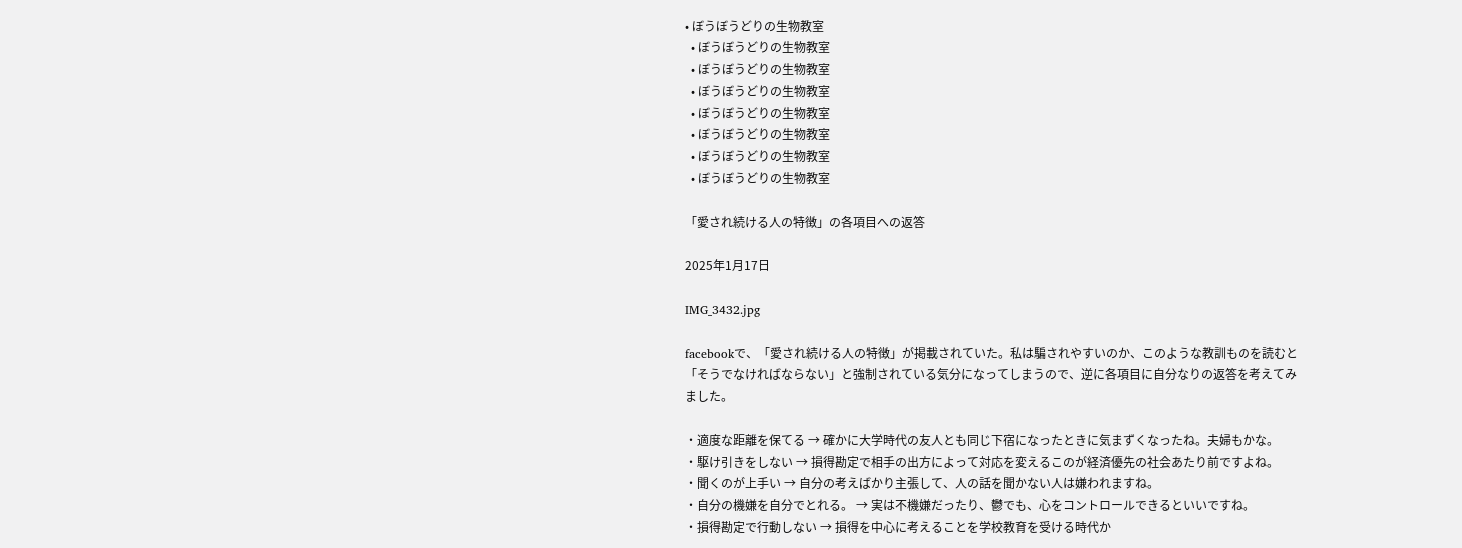• ぼうぼうどりの生物教室
  • ぼうぼうどりの生物教室
  • ぼうぼうどりの生物教室
  • ぼうぼうどりの生物教室
  • ぼうぼうどりの生物教室
  • ぼうぼうどりの生物教室
  • ぼうぼうどりの生物教室
  • ぼうぼうどりの生物教室

「愛され続ける人の特徴」の各項目への返答

2025年1月17日

IMG_3432.jpg

facebookで、「愛され続ける人の特徴」が掲載されていた。私は騙されやすいのか、このような教訓ものを読むと「そうでなければならない」と強制されている気分になってしまうので、逆に各項目に自分なりの返答を考えてみました。

・適度な距離を保てる → 確かに大学時代の友人とも同じ下宿になったときに気まずくなったね。夫婦もかな。
・駆け引きをしない → 損得勘定で相手の出方によって対応を変えるこのが経済優先の社会あたり前ですよね。
・聞くのが上手い → 自分の考えばかり主張して、人の話を聞かない人は嫌われますね。
・自分の機嫌を自分でとれる。 → 実は不機嫌だったり、鬱でも、心をコントロールできるといいですね。
・損得勘定で行動しない → 損得を中心に考えることを学校教育を受ける時代か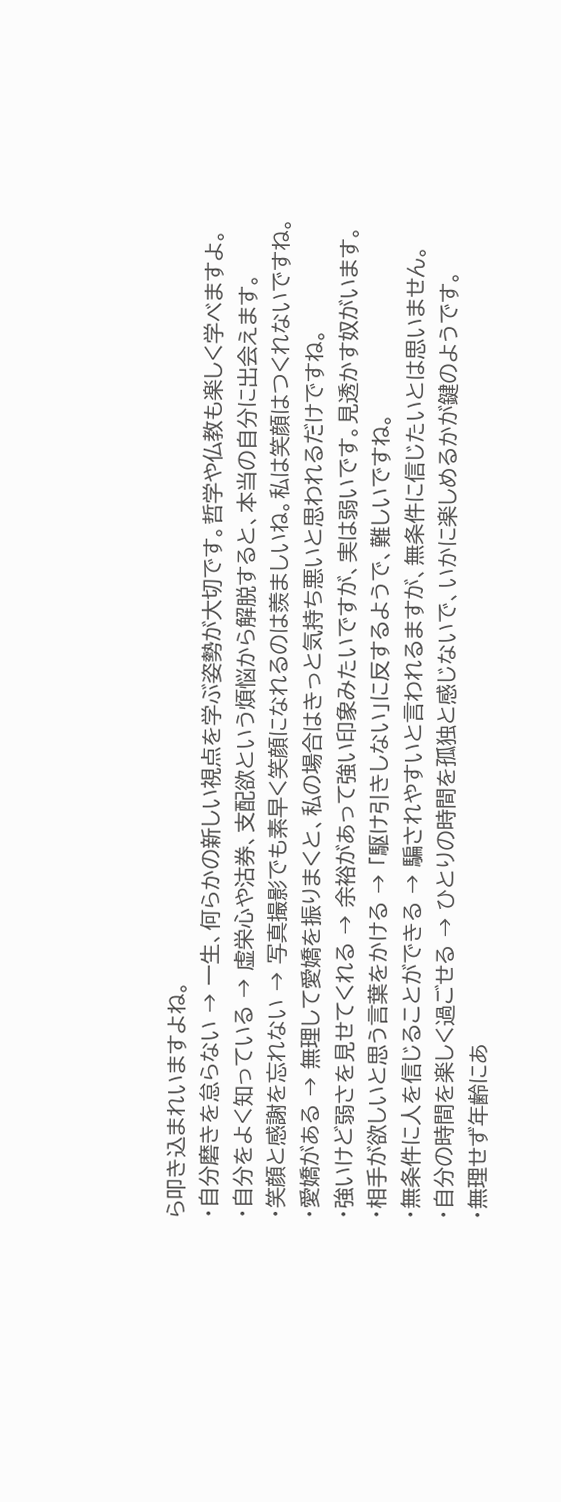ら叩き込まれいますよね。
・自分磨きを怠らない → 一生、何らかの新しい視点を学ぶ姿勢が大切です。哲学や仏教も楽しく学べますよ。
・自分をよく知っている → 虚栄心や沽券、支配欲という煩悩から解脱すると、本当の自分に出会えます。
・笑顔と感謝を忘れない → 写真撮影でも素早く笑顔になれるのは羨ましいね。私は笑顔はつくれないですね。
・愛嬌がある → 無理して愛嬌を振りまくと、私の場合はきっと気持ち悪いと思われるだけですね。
・強いけど弱さを見せてくれる → 余裕があって強い印象みたいですが、実は弱いです。見透かす奴がいます。
・相手が欲しいと思う言葉をかける → 「駆け引きしない」に反するようで、難しいですね。
・無条件に人を信じることができる → 騙されやすいと言われるますが、無条件に信じたいとは思いません。
・自分の時間を楽しく過ごせる → ひとりの時間を孤独と感じないで、いかに楽しめるかが鍵のようです。
・無理せず年齢にあ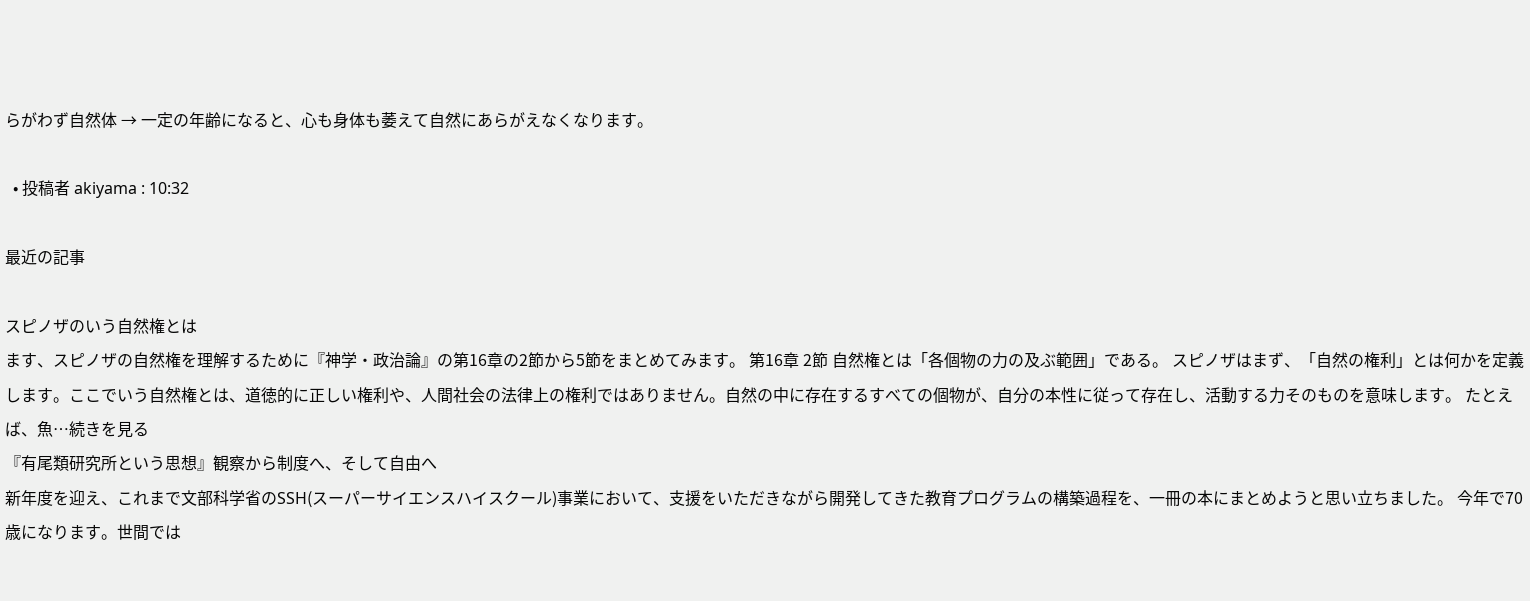らがわず自然体 → 一定の年齢になると、心も身体も萎えて自然にあらがえなくなります。

  • 投稿者 akiyama : 10:32

最近の記事

スピノザのいう自然権とは
ます、スピノザの自然権を理解するために『神学・政治論』の第16章の2節から5節をまとめてみます。 第16章 2節 自然権とは「各個物の力の及ぶ範囲」である。 スピノザはまず、「自然の権利」とは何かを定義します。ここでいう自然権とは、道徳的に正しい権利や、人間社会の法律上の権利ではありません。自然の中に存在するすべての個物が、自分の本性に従って存在し、活動する力そのものを意味します。 たとえば、魚…続きを見る
『有尾類研究所という思想』観察から制度へ、そして自由へ
新年度を迎え、これまで文部科学省のSSH(スーパーサイエンスハイスクール)事業において、支援をいただきながら開発してきた教育プログラムの構築過程を、一冊の本にまとめようと思い立ちました。 今年で70歳になります。世間では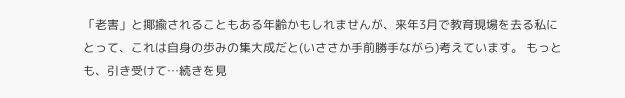「老害」と揶揄されることもある年齢かもしれませんが、来年3月で教育現場を去る私にとって、これは自身の歩みの集大成だと(いささか手前勝手ながら)考えています。 もっとも、引き受けて…続きを見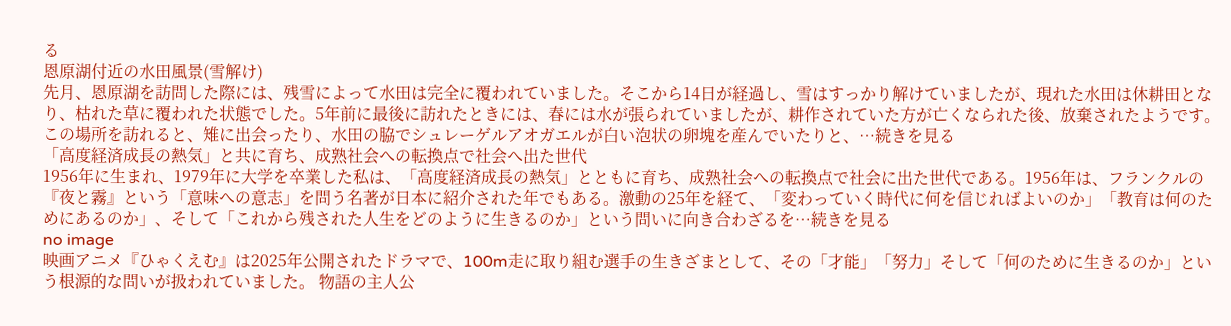る
恩原湖付近の水田風景(雪解け)
先月、恩原湖を訪問した際には、残雪によって水田は完全に覆われていました。そこから14日が経過し、雪はすっかり解けていましたが、現れた水田は休耕田となり、枯れた草に覆われた状態でした。5年前に最後に訪れたときには、春には水が張られていましたが、耕作されていた方が亡くなられた後、放棄されたようです。 この場所を訪れると、雉に出会ったり、水田の脇でシュレーゲルアオガエルが白い泡状の卵塊を産んでいたりと、…続きを見る
「高度経済成長の熱気」と共に育ち、成熟社会への転換点で社会へ出た世代
1956年に生まれ、1979年に大学を卒業した私は、「高度経済成長の熱気」とともに育ち、成熟社会への転換点で社会に出た世代である。1956年は、フランクルの『夜と霧』という「意味への意志」を問う名著が日本に紹介された年でもある。激動の25年を経て、「変わっていく時代に何を信じればよいのか」「教育は何のためにあるのか」、そして「これから残された人生をどのように生きるのか」という問いに向き合わざるを…続きを見る
no image
映画アニメ『ひゃくえむ』は2025年公開されたドラマで、100m走に取り組む選手の生きざまとして、その「才能」「努力」そして「何のために生きるのか」という根源的な問いが扱われていました。 物語の主人公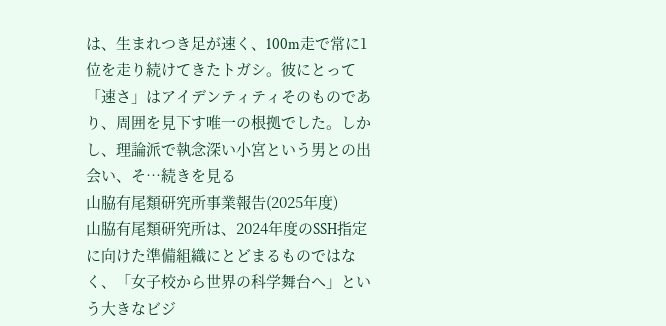は、生まれつき足が速く、100m走で常に1位を走り続けてきたトガシ。彼にとって「速さ」はアイデンティティそのものであり、周囲を見下す唯一の根拠でした。しかし、理論派で執念深い小宮という男との出会い、そ…続きを見る
山脇有尾類研究所事業報告(2025年度)
山脇有尾類研究所は、2024年度のSSH指定に向けた準備組織にとどまるものではなく、「女子校から世界の科学舞台へ」という大きなビジ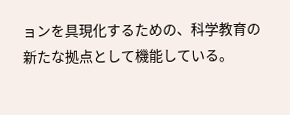ョンを具現化するための、科学教育の新たな拠点として機能している。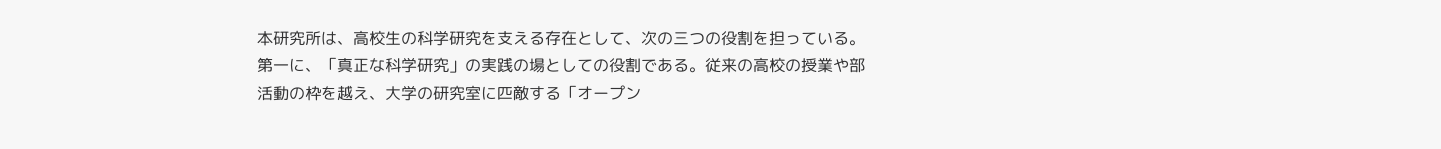本研究所は、高校生の科学研究を支える存在として、次の三つの役割を担っている。 第一に、「真正な科学研究」の実践の場としての役割である。従来の高校の授業や部活動の枠を越え、大学の研究室に匹敵する「オープン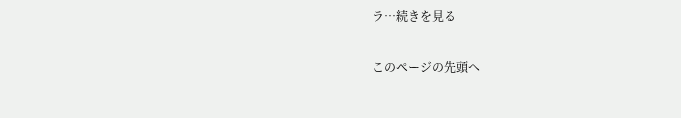ラ…続きを見る

このページの先頭へ